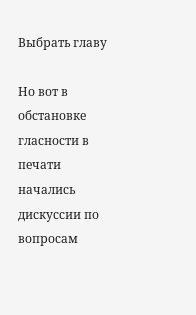Выбрать главу

Но вот в обстановке гласности в печати начались дискуссии по вопросам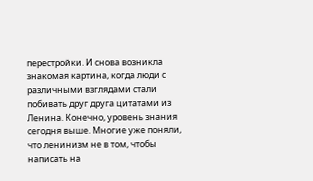перестройки. И снова возникла знакомая картина, когда люди с различными взглядами стали побивать друг друга цитатами из Ленина. Конечно, уровень знания сегодня выше. Многие уже поняли, что ленинизм не в том, чтобы написать на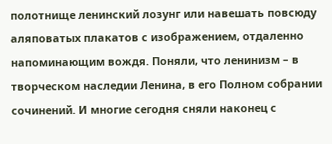полотнище ленинский лозунг или навешать повсюду аляповатых плакатов с изображением, отдаленно напоминающим вождя. Поняли, что ленинизм – в творческом наследии Ленина, в его Полном собрании сочинений. И многие сегодня сняли наконец с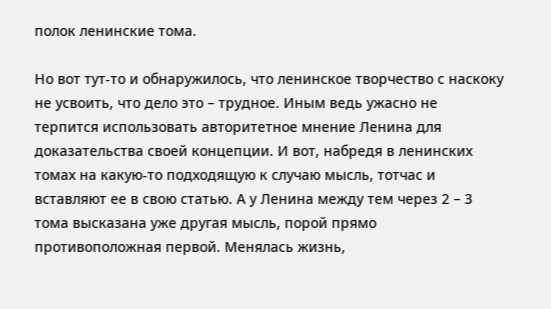полок ленинские тома.

Но вот тут-то и обнаружилось, что ленинское творчество с наскоку не усвоить, что дело это – трудное. Иным ведь ужасно не терпится использовать авторитетное мнение Ленина для доказательства своей концепции. И вот, набредя в ленинских томах на какую-то подходящую к случаю мысль, тотчас и вставляют ее в свою статью. А у Ленина между тем через 2 – 3 тома высказана уже другая мысль, порой прямо противоположная первой. Менялась жизнь,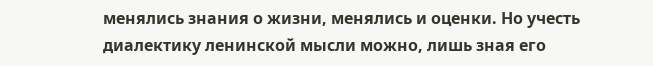менялись знания о жизни, менялись и оценки. Но учесть диалектику ленинской мысли можно, лишь зная его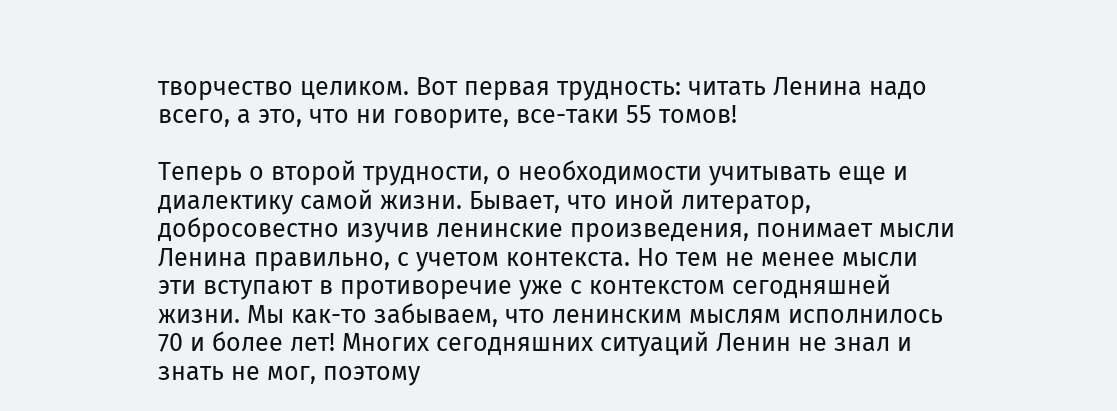творчество целиком. Вот первая трудность: читать Ленина надо всего, а это, что ни говорите, все-таки 55 томов!

Теперь о второй трудности, о необходимости учитывать еще и диалектику самой жизни. Бывает, что иной литератор, добросовестно изучив ленинские произведения, понимает мысли Ленина правильно, с учетом контекста. Но тем не менее мысли эти вступают в противоречие уже с контекстом сегодняшней жизни. Мы как-то забываем, что ленинским мыслям исполнилось 70 и более лет! Многих сегодняшних ситуаций Ленин не знал и знать не мог, поэтому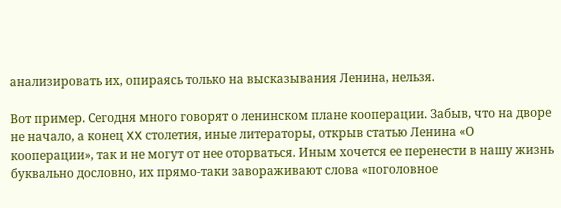анализировать их, опираясь только на высказывания Ленина, нельзя.

Вот пример. Сегодня много говорят о ленинском плане кооперации. Забыв, что на дворе не начало, а конец XX столетия, иные литераторы, открыв статью Ленина «О кооперации», так и не могут от нее оторваться. Иным хочется ее перенести в нашу жизнь буквально дословно, их прямо-таки завораживают слова «поголовное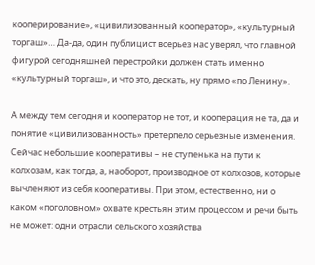кооперирование», «цивилизованный кооператор», «культурный торгаш»… Да-да, один публицист всерьез нас уверял, что главной фигурой сегодняшней перестройки должен стать именно «культурный торгаш», и что это, дескать, ну прямо «по Ленину».

А между тем сегодня и кооператор не тот, и кооперация не та, да и понятие «цивилизованность» претерпело серьезные изменения. Сейчас небольшие кооперативы – не ступенька на пути к колхозам, как тогда, а, наоборот, производное от колхозов, которые вычленяют из себя кооперативы. При этом, естественно, ни о каком «поголовном» охвате крестьян этим процессом и речи быть не может: одни отрасли сельского хозяйства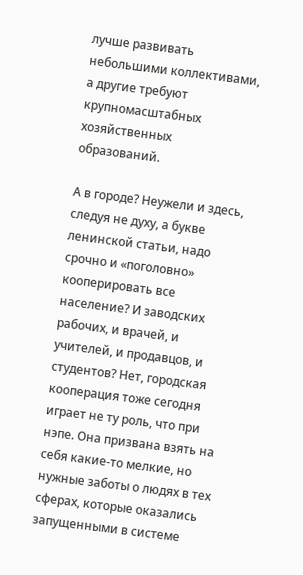лучше развивать небольшими коллективами, а другие требуют крупномасштабных хозяйственных образований.

А в городе? Неужели и здесь, следуя не духу, а букве ленинской статьи, надо срочно и «поголовно» кооперировать все население? И заводских рабочих, и врачей, и учителей, и продавцов, и студентов? Нет, городская кооперация тоже сегодня играет не ту роль, что при нэпе. Она призвана взять на себя какие-то мелкие, но нужные заботы о людях в тех сферах, которые оказались запущенными в системе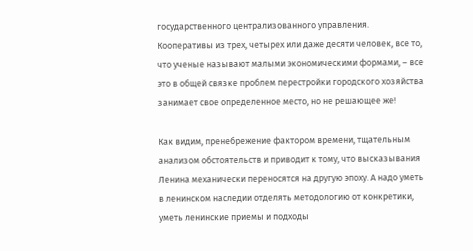государственного централизованного управления. Кооперативы из трех, четырех или даже десяти человек, все то, что ученые называют малыми экономическими формами, – все это в общей связке проблем перестройки городского хозяйства занимает свое определенное место, но не решающее же!

Как видим, пренебрежение фактором времени, тщательным анализом обстоятельств и приводит к тому, что высказывания Ленина механически переносятся на другую эпоху. А надо уметь в ленинском наследии отделять методологию от конкретики, уметь ленинские приемы и подходы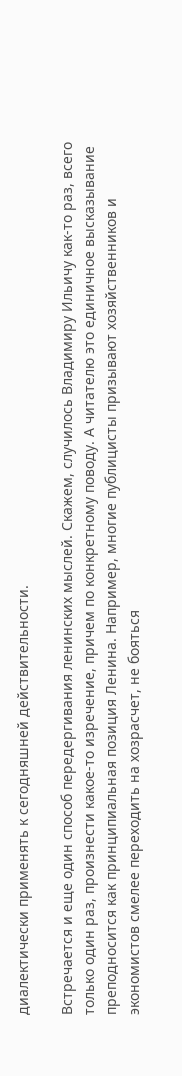диалектически применять к сегодняшней действительности.

Встречается и еще один способ передергивания ленинских мыслей. Скажем, случилось Владимиру Ильичу как-то раз, всего только один раз, произнести какое-то изречение, причем по конкретному поводу. А читателю это единичное высказывание преподносится как принципиальная позиция Ленина. Например, многие публицисты призывают хозяйственников и экономистов смелее переходить на хозрасчет, не бояться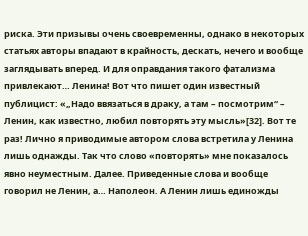риска. Эти призывы очень своевременны, однако в некоторых статьях авторы впадают в крайность, дескать, нечего и вообще заглядывать вперед. И для оправдания такого фатализма привлекают… Ленина! Вот что пишет один известный публицист: «„Надо ввязаться в драку, а там – посмотрим“ – Ленин, как известно, любил повторять эту мысль»[32]. Вот те раз! Лично я приводимые автором слова встретила у Ленина лишь однажды. Так что слово «повторять» мне показалось явно неуместным. Далее. Приведенные слова и вообще говорил не Ленин, а… Наполеон. А Ленин лишь единожды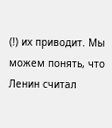(!) их приводит. Мы можем понять, что Ленин считал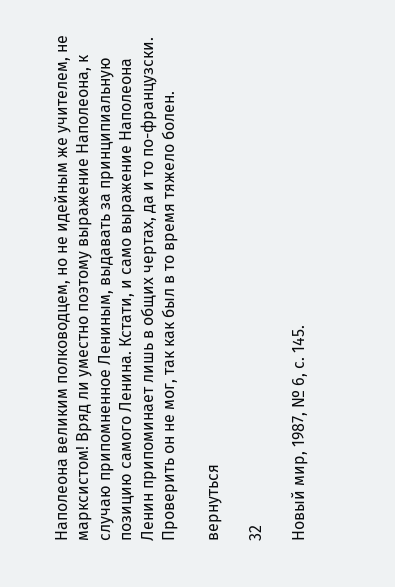Наполеона великим полководцем, но не идейным же учителем, не марксистом! Вряд ли уместно поэтому выражение Наполеона, к случаю припомненное Лениным, выдавать за принципиальную позицию самого Ленина. Кстати, и само выражение Наполеона Ленин припоминает лишь в общих чертах, да и то по-французски. Проверить он не мог, так как был в то время тяжело болен.

вернуться

32

Новый мир, 1987, № 6, с. 145.